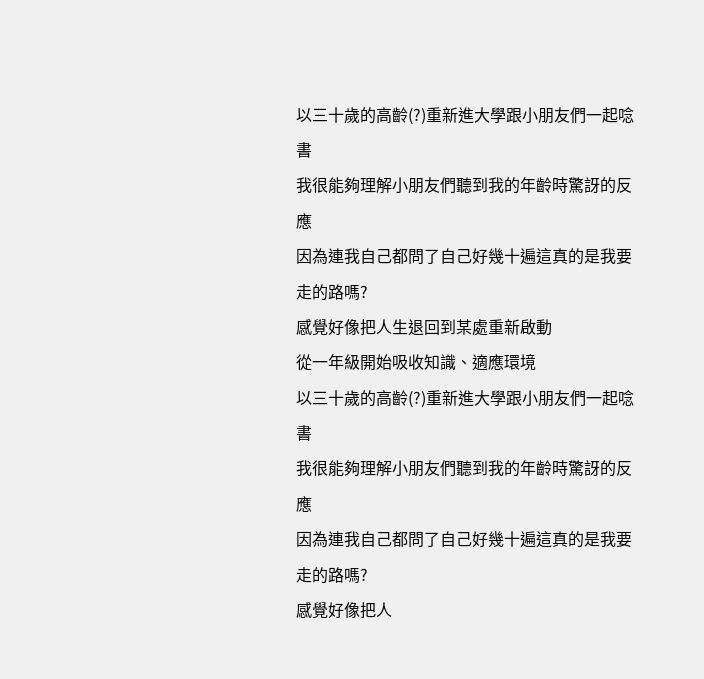以三十歲的高齡(?)重新進大學跟小朋友們一起唸書
我很能夠理解小朋友們聽到我的年齡時驚訝的反應
因為連我自己都問了自己好幾十遍這真的是我要走的路嗎?
感覺好像把人生退回到某處重新啟動
從一年級開始吸收知識、適應環境
以三十歲的高齡(?)重新進大學跟小朋友們一起唸書
我很能夠理解小朋友們聽到我的年齡時驚訝的反應
因為連我自己都問了自己好幾十遍這真的是我要走的路嗎?
感覺好像把人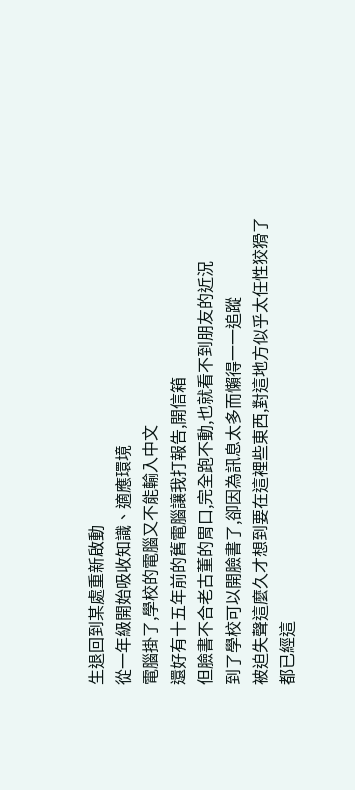生退回到某處重新啟動
從一年級開始吸收知識、適應環境
電腦掛了,學校的電腦又不能輸入中文
還好有十五年前的舊電腦讓我打報告,開信箱
但臉書不合老古董的胃口,完全跑不動,也就看不到朋友的近況
到了學校可以開臉書了,卻因為訊息太多而懶得一一追蹤
被迫失聲這麼久才想到要在這裡些東西,對這地方似乎太任性狡猾了
都已經這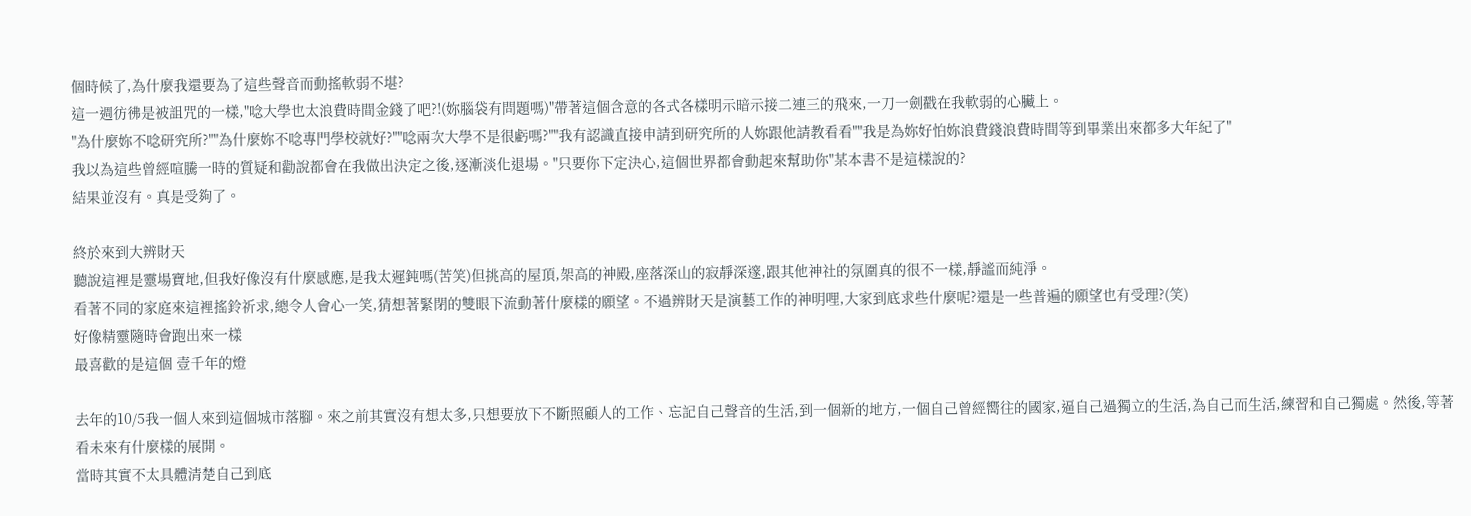個時候了,為什麼我還要為了這些聲音而動搖軟弱不堪?
這一週彷彿是被詛咒的一樣,"唸大學也太浪費時間金錢了吧?!(妳腦袋有問題嗎)"帶著這個含意的各式各樣明示暗示接二連三的飛來,一刀一劍戳在我軟弱的心臟上。
"為什麼妳不唸研究所?""為什麼妳不唸專門學校就好?""唸兩次大學不是很虧嗎?""我有認識直接申請到研究所的人妳跟他請教看看""我是為妳好怕妳浪費錢浪費時間等到畢業出來都多大年紀了"
我以為這些曾經喧騰一時的質疑和勸說都會在我做出決定之後,逐漸淡化退場。"只要你下定決心,這個世界都會動起來幫助你"某本書不是這樣說的?
結果並沒有。真是受夠了。

終於來到大辨財天
聽說這裡是靈場寶地,但我好像沒有什麼感應,是我太遲鈍嗎(苦笑)但挑高的屋頂,架高的神殿,座落深山的寂靜深邃,跟其他神社的氛圍真的很不一樣,靜謐而純淨。
看著不同的家庭來這裡搖鈴祈求,總令人會心一笑,猜想著緊閉的雙眼下流動著什麼樣的願望。不過辨財天是演藝工作的神明哩,大家到底求些什麼呢?還是一些普遍的願望也有受理?(笑)
好像精靈隨時會跑出來一樣
最喜歡的是這個 壹千年的燈

去年的10/5我一個人來到這個城市落腳。來之前其實沒有想太多,只想要放下不斷照顧人的工作、忘記自己聲音的生活,到一個新的地方,一個自己曾經嚮往的國家,逼自己過獨立的生活,為自己而生活,練習和自己獨處。然後,等著看未來有什麼樣的展開。
當時其實不太具體清楚自己到底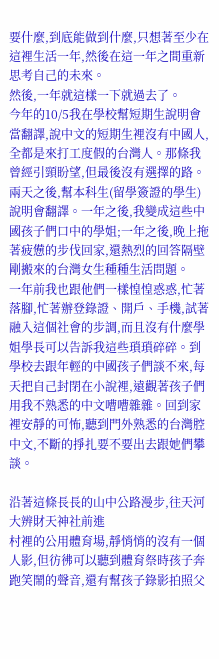要什麼,到底能做到什麼,只想著至少在這裡生活一年,然後在這一年之間重新思考自己的未來。
然後,一年就這樣一下就過去了。
今年的10/5我在學校幫短期生說明會當翻譯,說中文的短期生裡沒有中國人,全都是來打工度假的台灣人。那條我曾經引頸盼望,但最後沒有選擇的路。兩天之後,幫本科生(留學簽證的學生)說明會翻譯。一年之後,我變成這些中國孩子們口中的學姐;一年之後,晚上拖著疲憊的步伐回家,還熱烈的回答隔壁剛搬來的台灣女生種種生活問題。
一年前我也跟他們一樣惶惶惑惑,忙著落腳,忙著辦登錄證、開戶、手機,試著融入這個社會的步調,而且沒有什麼學姐學長可以告訴我這些瑣瑣碎碎。到學校去跟年輕的中國孩子們談不來,每天把自己封閉在小說裡,遠觀著孩子們用我不熟悉的中文嘈嘈雜雜。回到家裡安靜的可怖,聽到門外熟悉的台灣腔中文,不斷的掙扎要不要出去跟她們攀談。

沿著這條長長的山中公路漫步,往天河大辨財天神社前進
村裡的公用體育場,靜悄悄的沒有一個人影,但彷彿可以聽到體育祭時孩子奔跑笑鬧的聲音,還有幫孩子錄影拍照父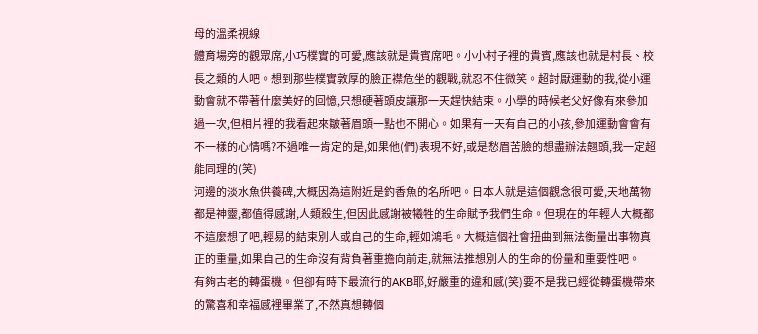母的溫柔視線
體育場旁的觀眾席,小巧樸實的可愛,應該就是貴賓席吧。小小村子裡的貴賓,應該也就是村長、校長之類的人吧。想到那些樸實敦厚的臉正襟危坐的觀戰,就忍不住微笑。超討厭運動的我,從小運動會就不帶著什麼美好的回憶,只想硬著頭皮讓那一天趕快結束。小學的時候老父好像有來參加過一次,但相片裡的我看起來皺著眉頭一點也不開心。如果有一天有自己的小孩,參加運動會會有不一樣的心情嗎?不過唯一肯定的是,如果他(們)表現不好,或是愁眉苦臉的想盡辦法翹頭,我一定超能同理的(笑)
河邊的淡水魚供養碑,大概因為這附近是釣香魚的名所吧。日本人就是這個觀念很可愛,天地萬物都是神靈,都值得感謝,人類殺生,但因此感謝被犧牲的生命賦予我們生命。但現在的年輕人大概都不這麼想了吧,輕易的結束別人或自己的生命,輕如鴻毛。大概這個社會扭曲到無法衡量出事物真正的重量,如果自己的生命沒有背負著重擔向前走,就無法推想別人的生命的份量和重要性吧。
有夠古老的轉蛋機。但卻有時下最流行的AKB耶,好嚴重的違和感(笑)要不是我已經從轉蛋機帶來的驚喜和幸福感裡畢業了,不然真想轉個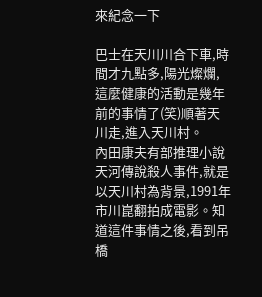來紀念一下

巴士在天川川合下車,時間才九點多,陽光燦爛,這麼健康的活動是幾年前的事情了(笑)順著天川走,進入天川村。
內田康夫有部推理小說天河傳說殺人事件,就是以天川村為背景,1991年市川崑翻拍成電影。知道這件事情之後,看到吊橋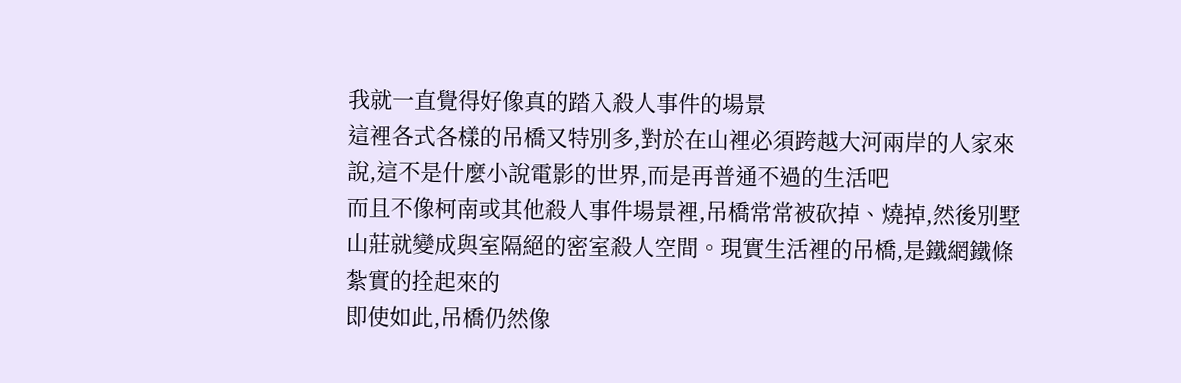我就一直覺得好像真的踏入殺人事件的場景
這裡各式各樣的吊橋又特別多,對於在山裡必須跨越大河兩岸的人家來說,這不是什麼小說電影的世界,而是再普通不過的生活吧
而且不像柯南或其他殺人事件場景裡,吊橋常常被砍掉、燒掉,然後別墅山莊就變成與室隔絕的密室殺人空間。現實生活裡的吊橋,是鐵網鐵條紮實的拴起來的
即使如此,吊橋仍然像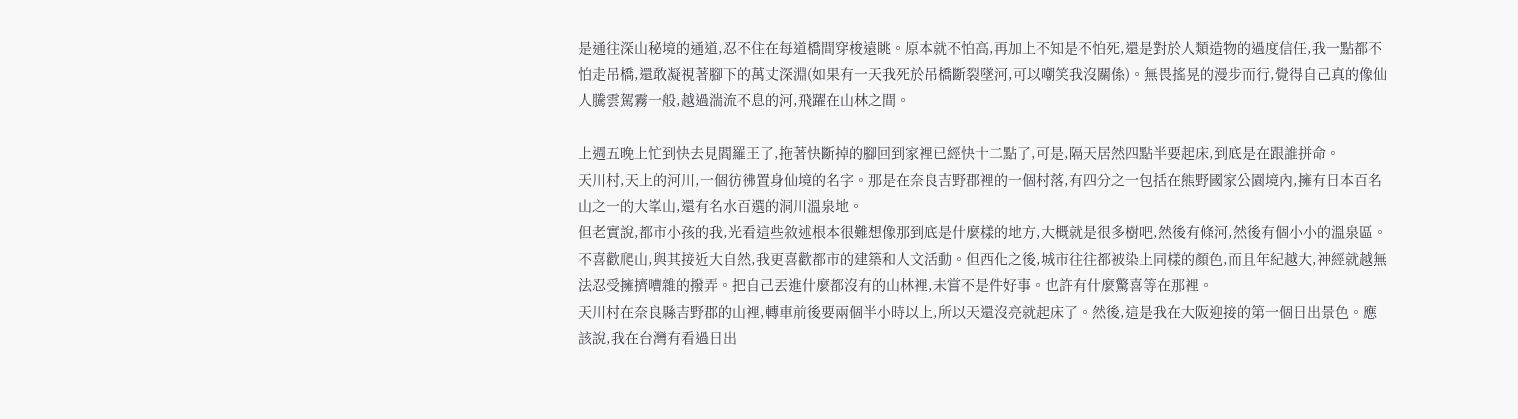是通往深山秘境的通道,忍不住在每道橋間穿梭遠眺。原本就不怕高,再加上不知是不怕死,還是對於人類造物的過度信任,我一點都不怕走吊橋,還敢凝視著腳下的萬丈深淵(如果有一天我死於吊橋斷裂墜河,可以嘲笑我沒關係)。無畏搖晃的漫步而行,覺得自己真的像仙人騰雲駕霧一般,越過湍流不息的河,飛躍在山林之間。

上週五晚上忙到快去見閻羅王了,拖著快斷掉的腳回到家裡已經快十二點了,可是,隔天居然四點半要起床,到底是在跟誰拼命。
天川村,天上的河川,一個彷彿置身仙境的名字。那是在奈良吉野郡裡的一個村落,有四分之一包括在熊野國家公園境內,擁有日本百名山之一的大峯山,還有名水百選的洞川溫泉地。
但老實說,都市小孩的我,光看這些敘述根本很難想像那到底是什麼樣的地方,大概就是很多樹吧,然後有條河,然後有個小小的溫泉區。不喜歡爬山,與其接近大自然,我更喜歡都市的建築和人文活動。但西化之後,城市往往都被染上同樣的顏色,而且年紀越大,神經就越無法忍受擁擠嘈雜的撥弄。把自己丟進什麼都沒有的山林裡,未嘗不是件好事。也許有什麼驚喜等在那裡。
天川村在奈良縣吉野郡的山裡,轉車前後要兩個半小時以上,所以天還沒亮就起床了。然後,這是我在大阪迎接的第一個日出景色。應該說,我在台灣有看過日出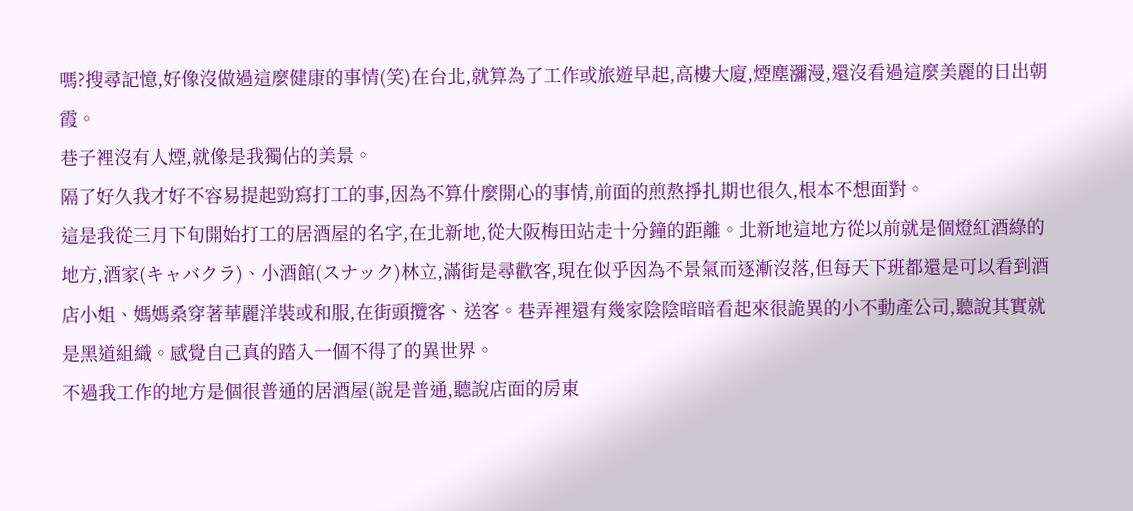嗎?搜尋記憶,好像沒做過這麼健康的事情(笑)在台北,就算為了工作或旅遊早起,高樓大廈,煙塵瀰漫,還沒看過這麼美麗的日出朝霞。
巷子裡沒有人煙,就像是我獨佔的美景。
隔了好久我才好不容易提起勁寫打工的事,因為不算什麼開心的事情,前面的煎熬掙扎期也很久,根本不想面對。
這是我從三月下旬開始打工的居酒屋的名字,在北新地,從大阪梅田站走十分鐘的距離。北新地這地方從以前就是個燈紅酒綠的地方,酒家(キャバクラ)、小酒館(スナック)林立,滿街是尋歡客,現在似乎因為不景氣而逐漸沒落,但每天下班都還是可以看到酒店小姐、媽媽桑穿著華麗洋裝或和服,在街頭攬客、送客。巷弄裡還有幾家陰陰暗暗看起來很詭異的小不動產公司,聽說其實就是黑道組織。感覺自己真的踏入一個不得了的異世界。
不過我工作的地方是個很普通的居酒屋(說是普通,聽說店面的房東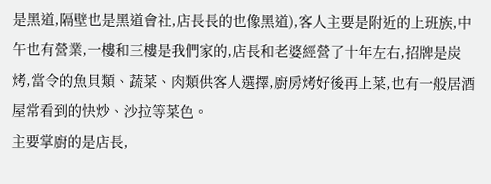是黑道,隔壁也是黑道會社,店長長的也像黑道),客人主要是附近的上班族,中午也有營業,一樓和三樓是我們家的,店長和老婆經營了十年左右,招牌是炭烤,當令的魚貝類、蔬菜、肉類供客人選擇,廚房烤好後再上菜,也有一般居酒屋常看到的快炒、沙拉等菜色。
主要掌廚的是店長,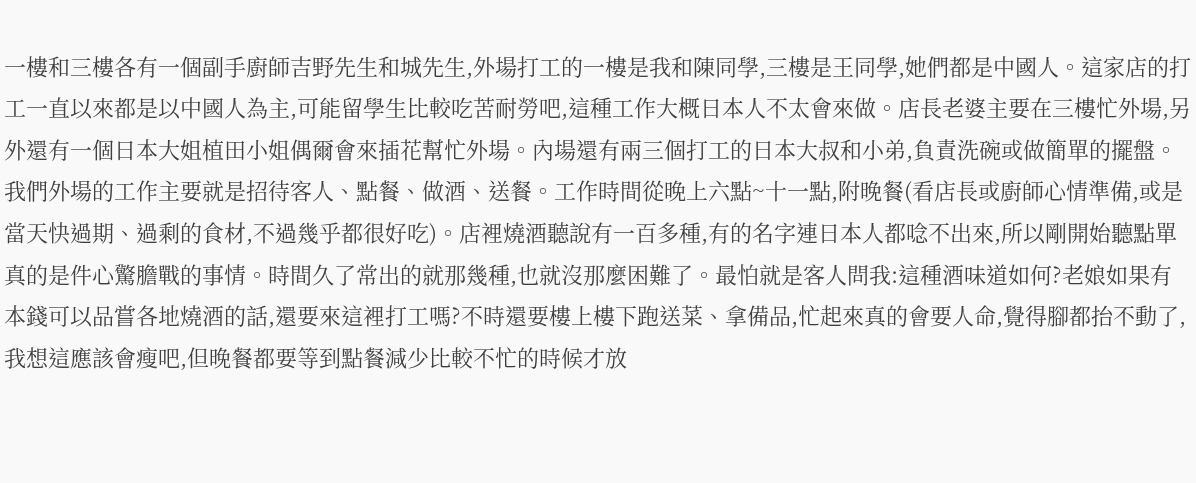一樓和三樓各有一個副手廚師吉野先生和城先生,外場打工的一樓是我和陳同學,三樓是王同學,她們都是中國人。這家店的打工一直以來都是以中國人為主,可能留學生比較吃苦耐勞吧,這種工作大概日本人不太會來做。店長老婆主要在三樓忙外場,另外還有一個日本大姐植田小姐偶爾會來插花幫忙外場。內場還有兩三個打工的日本大叔和小弟,負責洗碗或做簡單的擺盤。
我們外場的工作主要就是招待客人、點餐、做酒、送餐。工作時間從晚上六點~十一點,附晚餐(看店長或廚師心情準備,或是當天快過期、過剩的食材,不過幾乎都很好吃)。店裡燒酒聽說有一百多種,有的名字連日本人都唸不出來,所以剛開始聽點單真的是件心驚膽戰的事情。時間久了常出的就那幾種,也就沒那麼困難了。最怕就是客人問我:這種酒味道如何?老娘如果有本錢可以品嘗各地燒酒的話,還要來這裡打工嗎?不時還要樓上樓下跑送菜、拿備品,忙起來真的會要人命,覺得腳都抬不動了,我想這應該會瘦吧,但晚餐都要等到點餐減少比較不忙的時候才放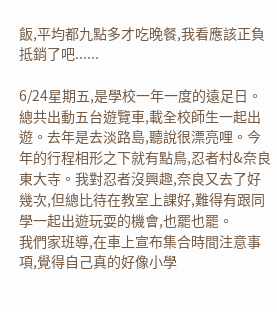飯,平均都九點多才吃晚餐,我看應該正負抵銷了吧......

6/24星期五,是學校一年一度的遠足日。總共出動五台遊覽車,載全校師生一起出遊。去年是去淡路島,聽說很漂亮哩。今年的行程相形之下就有點鳥,忍者村&奈良東大寺。我對忍者沒興趣,奈良又去了好幾次,但總比待在教室上課好,難得有跟同學一起出遊玩耍的機會,也罷也罷。
我們家班導,在車上宣布集合時間注意事項,覺得自己真的好像小學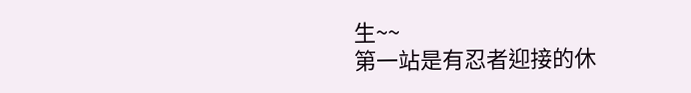生~~
第一站是有忍者迎接的休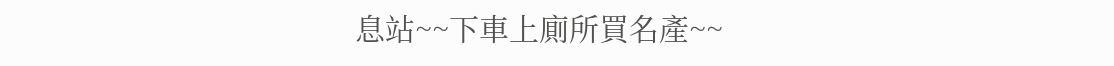息站~~下車上廁所買名產~~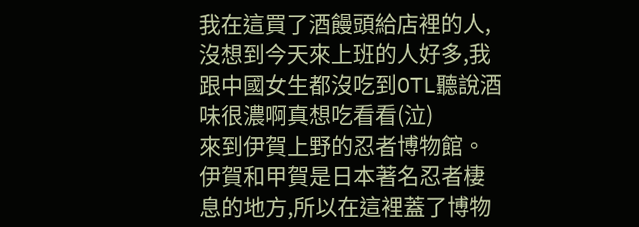我在這買了酒饅頭給店裡的人,沒想到今天來上班的人好多,我跟中國女生都沒吃到OTL聽說酒味很濃啊真想吃看看(泣)
來到伊賀上野的忍者博物館。伊賀和甲賀是日本著名忍者棲息的地方,所以在這裡蓋了博物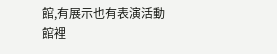館,有展示也有表演活動
館裡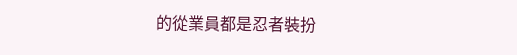的從業員都是忍者裝扮